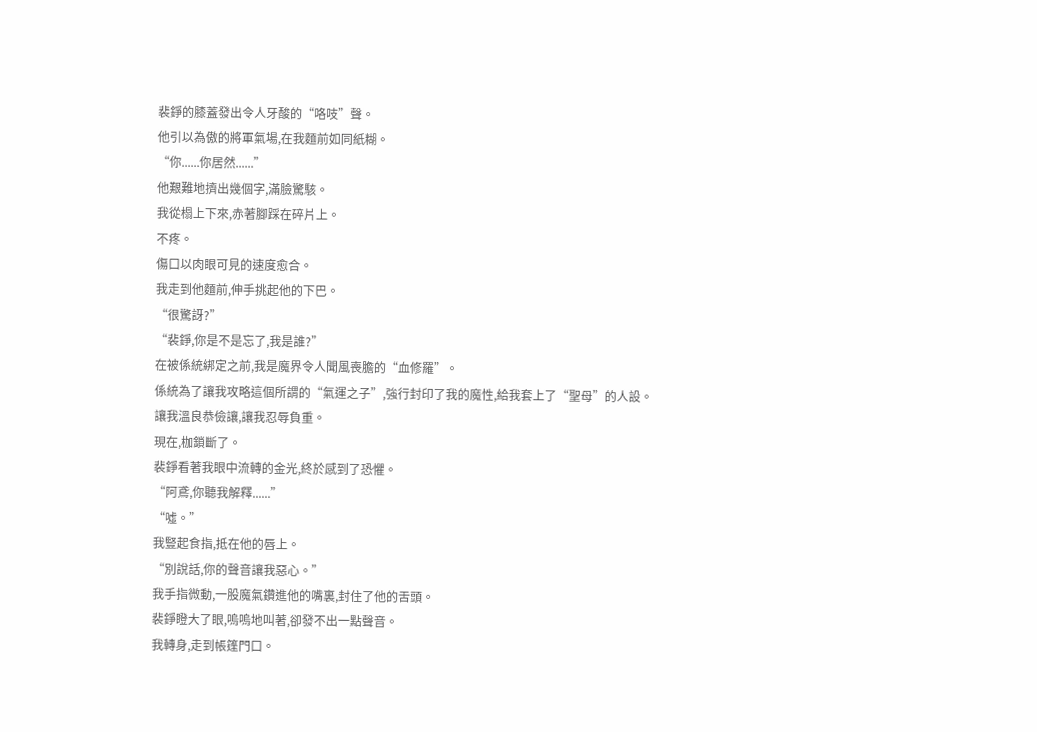裴錚的膝蓋發出令人牙酸的“咯吱”聲。
他引以為傲的將軍氣場,在我麵前如同紙糊。
“你......你居然......”
他艱難地擠出幾個字,滿臉驚駭。
我從榻上下來,赤著腳踩在碎片上。
不疼。
傷口以肉眼可見的速度愈合。
我走到他麵前,伸手挑起他的下巴。
“很驚訝?”
“裴錚,你是不是忘了,我是誰?”
在被係統綁定之前,我是魔界令人聞風喪膽的“血修羅”。
係統為了讓我攻略這個所謂的“氣運之子”,強行封印了我的魔性,給我套上了“聖母”的人設。
讓我溫良恭儉讓,讓我忍辱負重。
現在,枷鎖斷了。
裴錚看著我眼中流轉的金光,終於感到了恐懼。
“阿鳶,你聽我解釋......”
“噓。”
我豎起食指,抵在他的唇上。
“別說話,你的聲音讓我惡心。”
我手指微動,一股魔氣鑽進他的嘴裏,封住了他的舌頭。
裴錚瞪大了眼,嗚嗚地叫著,卻發不出一點聲音。
我轉身,走到帳篷門口。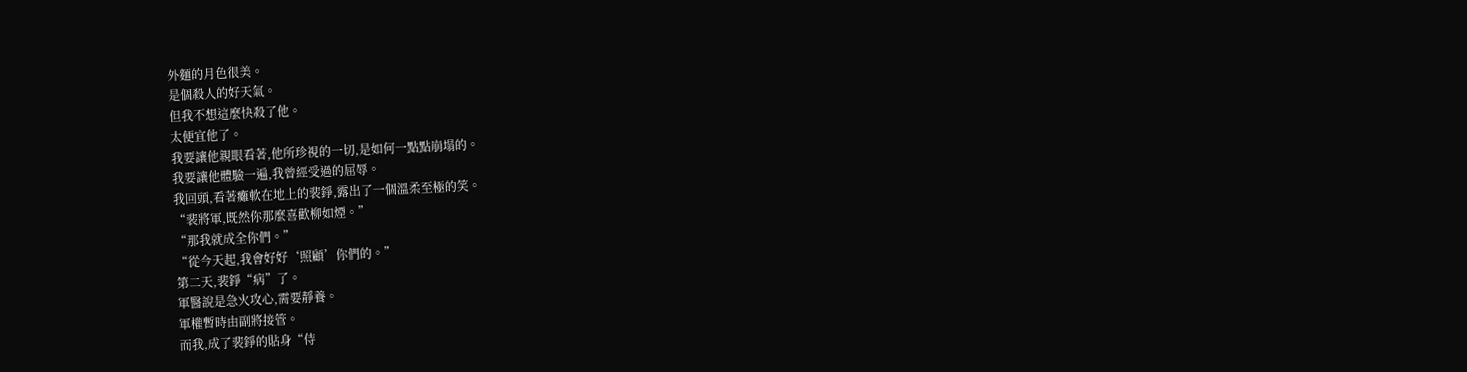外麵的月色很美。
是個殺人的好天氣。
但我不想這麼快殺了他。
太便宜他了。
我要讓他親眼看著,他所珍視的一切,是如何一點點崩塌的。
我要讓他體驗一遍,我曾經受過的屈辱。
我回頭,看著癱軟在地上的裴錚,露出了一個溫柔至極的笑。
“裴將軍,既然你那麼喜歡柳如煙。”
“那我就成全你們。”
“從今天起,我會好好‘照顧’你們的。”
第二天,裴錚“病”了。
軍醫說是急火攻心,需要靜養。
軍權暫時由副將接管。
而我,成了裴錚的貼身“侍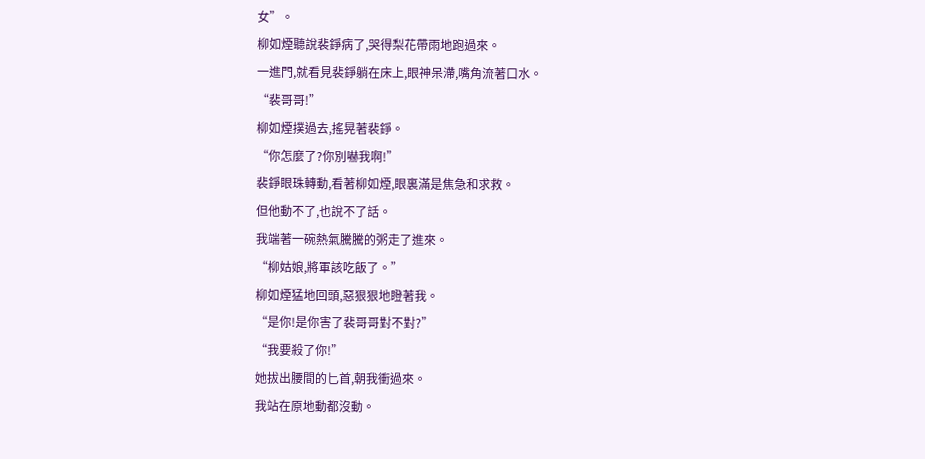女”。
柳如煙聽說裴錚病了,哭得梨花帶雨地跑過來。
一進門,就看見裴錚躺在床上,眼神呆滯,嘴角流著口水。
“裴哥哥!”
柳如煙撲過去,搖晃著裴錚。
“你怎麼了?你別嚇我啊!”
裴錚眼珠轉動,看著柳如煙,眼裏滿是焦急和求救。
但他動不了,也說不了話。
我端著一碗熱氣騰騰的粥走了進來。
“柳姑娘,將軍該吃飯了。”
柳如煙猛地回頭,惡狠狠地瞪著我。
“是你!是你害了裴哥哥對不對?”
“我要殺了你!”
她拔出腰間的匕首,朝我衝過來。
我站在原地動都沒動。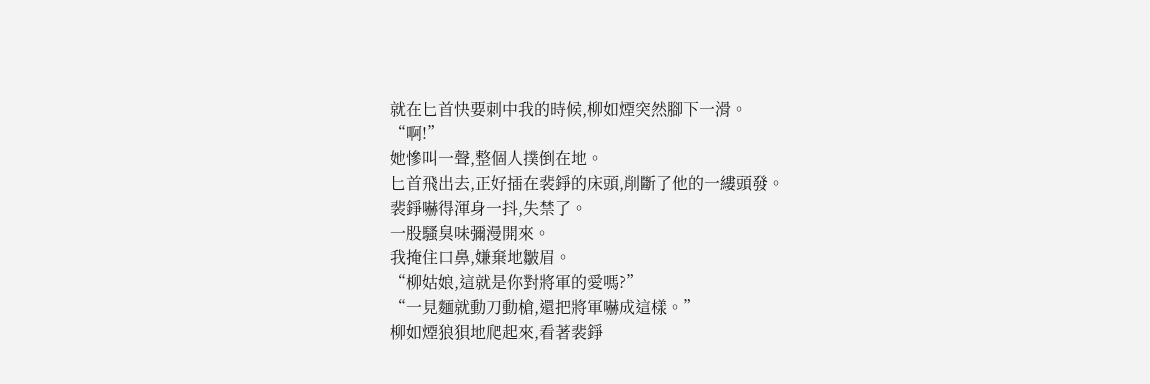就在匕首快要刺中我的時候,柳如煙突然腳下一滑。
“啊!”
她慘叫一聲,整個人撲倒在地。
匕首飛出去,正好插在裴錚的床頭,削斷了他的一縷頭發。
裴錚嚇得渾身一抖,失禁了。
一股騷臭味彌漫開來。
我掩住口鼻,嫌棄地皺眉。
“柳姑娘,這就是你對將軍的愛嗎?”
“一見麵就動刀動槍,還把將軍嚇成這樣。”
柳如煙狼狽地爬起來,看著裴錚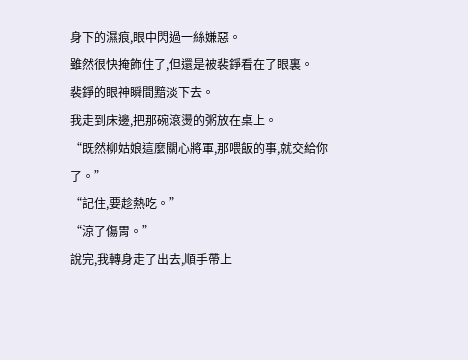身下的濕痕,眼中閃過一絲嫌惡。
雖然很快掩飾住了,但還是被裴錚看在了眼裏。
裴錚的眼神瞬間黯淡下去。
我走到床邊,把那碗滾燙的粥放在桌上。
“既然柳姑娘這麼關心將軍,那喂飯的事,就交給你了。”
“記住,要趁熱吃。”
“涼了傷胃。”
說完,我轉身走了出去,順手帶上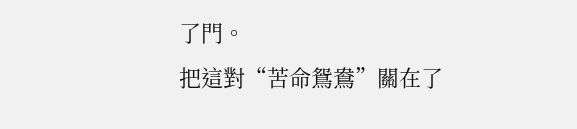了門。
把這對“苦命鴛鴦”關在了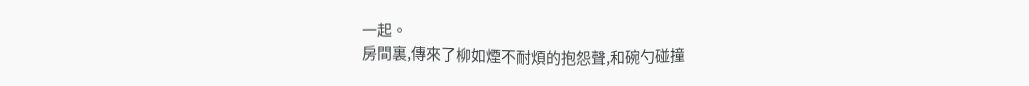一起。
房間裏,傳來了柳如煙不耐煩的抱怨聲,和碗勺碰撞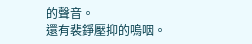的聲音。
還有裴錚壓抑的嗚咽。